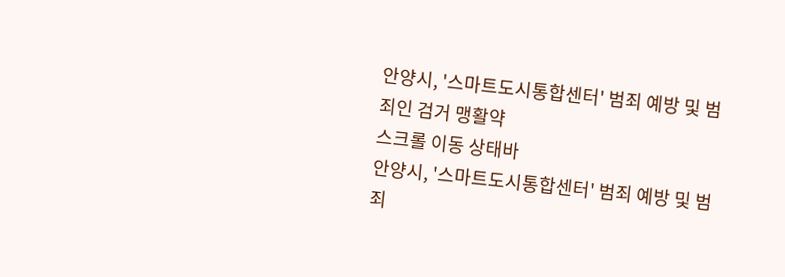안양시, '스마트도시통합센터' 범죄 예방 및 범죄인 검거 맹활약
스크롤 이동 상태바
안양시, '스마트도시통합센터' 범죄 예방 및 범죄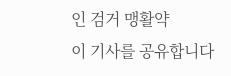인 검거 맹활약
이 기사를 공유합니다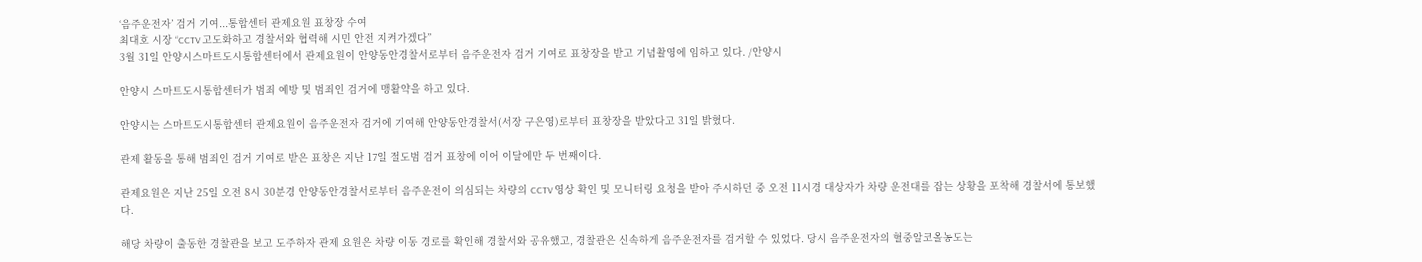‘음주운전자’ 검거 기여...통합센터 관제요원 표창장 수여
최대호 시장 “CCTV 고도화하고 경찰서와 협력해 시민 안전 지켜가겠다”
3월 31일 안양시스마트도시통합센터에서 관제요원이 안양동안경찰서로부터 음주운전자 검거 기여로 표창장을 받고 기념촬영에 임하고 있다. /안양시

안양시 스마트도시통합센터가 범죄 예방 및 범죄인 검거에 맹활약을 하고 있다.

안양시는 스마트도시통합센터 관제요원이 음주운전자 검거에 기여해 안양동안경찰서(서장 구은영)로부터 표창장을 받았다고 31일 밝혔다.

관제 활동을 통해 범죄인 검거 기여로 받은 표창은 지난 17일 절도범 검거 표창에 이어 이달에만 두 번째이다.

관제요원은 지난 25일 오전 8시 30분경 안양동안경찰서로부터 음주운전이 의심되는 차량의 CCTV 영상 확인 및 모니터링 요청을 받아 주시하던 중 오전 11시경 대상자가 차량 운전대를 잡는 상황을 포착해 경찰서에 통보했다.

해당 차량이 출동한 경찰관을 보고 도주하자 관제 요원은 차량 이동 경로를 확인해 경찰서와 공유했고, 경찰관은 신속하게 음주운전자를 검거할 수 있었다. 당시 음주운전자의 혈중알코올농도는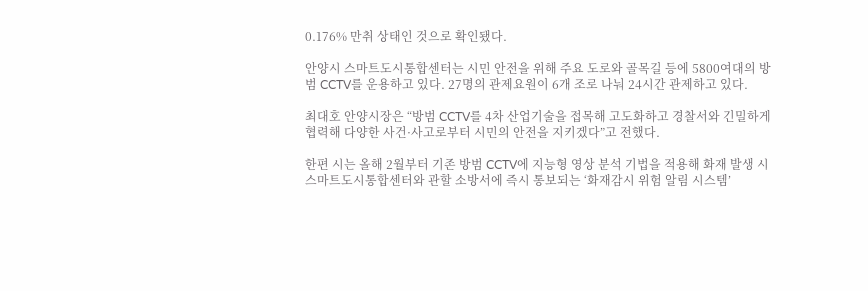0.176% 만취 상태인 것으로 확인됐다.

안양시 스마트도시통합센터는 시민 안전을 위해 주요 도로와 골목길 등에 5800여대의 방범 CCTV를 운용하고 있다. 27명의 관제요원이 6개 조로 나눠 24시간 관제하고 있다.

최대호 안양시장은 “방범 CCTV를 4차 산업기술을 접목해 고도화하고 경찰서와 긴밀하게 협력해 다양한 사건·사고로부터 시민의 안전을 지키겠다”고 전했다.

한편 시는 올해 2월부터 기존 방범 CCTV에 지능형 영상 분석 기법을 적용해 화재 발생 시 스마트도시통합센터와 관할 소방서에 즉시 통보되는 ‘화재감시 위험 알림 시스템’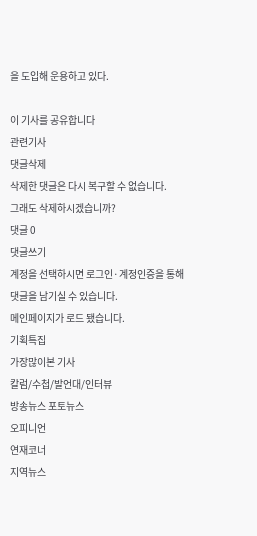을 도입해 운용하고 있다.

이 기사를 공유합니다
관련기사
댓글삭제
삭제한 댓글은 다시 복구할 수 없습니다.
그래도 삭제하시겠습니까?
댓글 0
댓글쓰기
계정을 선택하시면 로그인·계정인증을 통해
댓글을 남기실 수 있습니다.
메인페이지가 로드 됐습니다.
기획특집
가장많이본 기사
칼럼/수첩/발언대/인터뷰
방송뉴스 포토뉴스
오피니언
연재코너
지역뉴스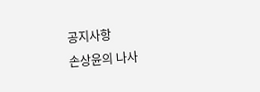공지사항
손상윤의 나사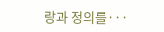랑과 정의를···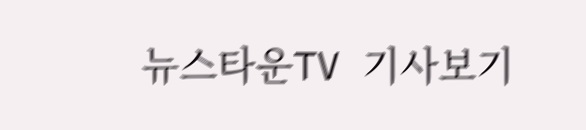뉴스타운TV 기사보기